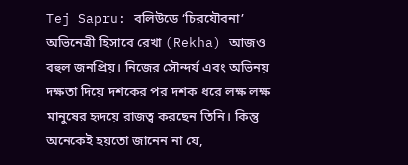Tej Sapru: বলিউডে ‘চিরযৌবনা’ অভিনেত্রী হিসাবে রেখা (Rekha) আজও বহুল জনপ্রিয়। নিজের সৌন্দর্য এবং অভিনয় দক্ষতা দিয়ে দশকের পর দশক ধরে লক্ষ লক্ষ মানুষের হৃদয়ে রাজত্ব করছেন তিনি। কিন্তু অনেকেই হয়তো জানেন না যে,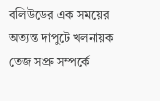বলিউডের এক সময়ের অত্যন্ত দাপুটে খলনায়ক তেজ সপ্রু সম্পর্কে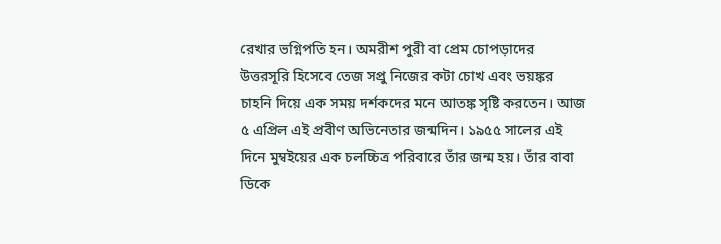রেখার ভগ্নিপতি হন। অমরীশ পুরী বা প্রেম চোপড়াদের উত্তরসূরি হিসেবে তেজ সপ্রু নিজের কটা চোখ এবং ভয়ঙ্কর চাহনি দিয়ে এক সময় দর্শকদের মনে আতঙ্ক সৃষ্টি করতেন। আজ ৫ এপ্রিল এই প্রবীণ অভিনেতার জন্মদিন। ১৯৫৫ সালের এই দিনে মুম্বইয়ের এক চলচ্চিত্র পরিবারে তাঁর জন্ম হয়। তাঁর বাবা ডিকে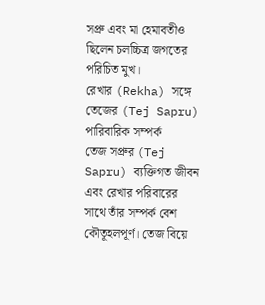সপ্রু এবং মা হেমাবতীও ছিলেন চলচ্চিত্র জগতের পরিচিত মুখ।
রেখার (Rekha) সঙ্গে তেজের (Tej Sapru) পারিবারিক সম্পর্ক
তেজ সপ্রুর (Tej Sapru) ব্যক্তিগত জীবন এবং রেখার পরিবারের সাথে তাঁর সম্পর্ক বেশ কৌতূহলপূর্ণ। তেজ বিয়ে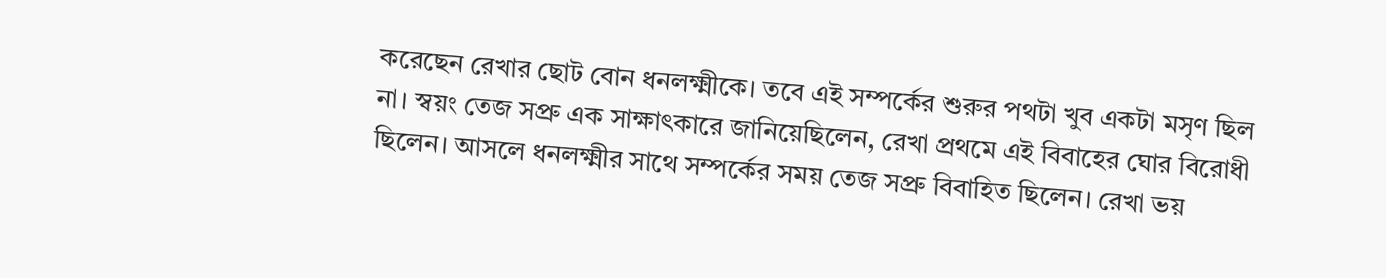করেছেন রেখার ছোট বোন ধনলক্ষ্মীকে। তবে এই সম্পর্কের শুরুর পথটা খুব একটা মসৃণ ছিল না। স্বয়ং তেজ সপ্রু এক সাক্ষাৎকারে জানিয়েছিলেন, রেখা প্রথমে এই বিবাহের ঘোর বিরোধী ছিলেন। আসলে ধনলক্ষ্মীর সাথে সম্পর্কের সময় তেজ সপ্রু বিবাহিত ছিলেন। রেখা ভয়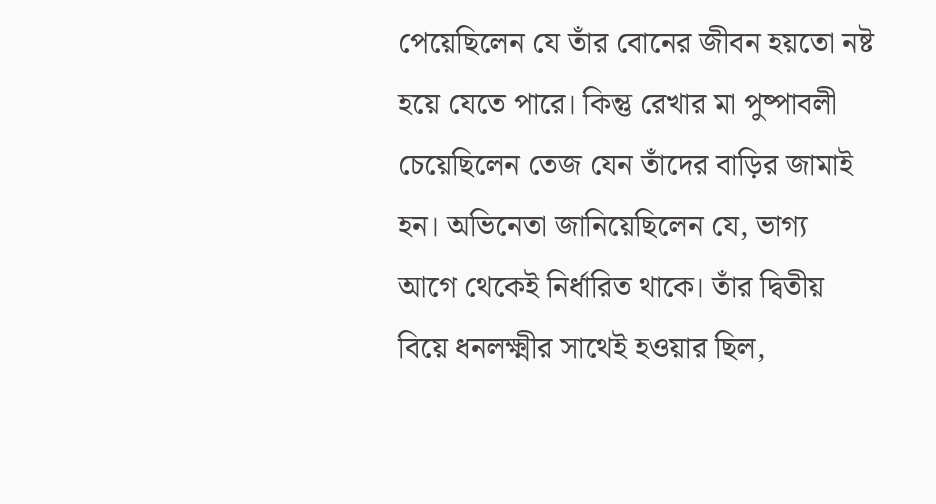পেয়েছিলেন যে তাঁর বোনের জীবন হয়তো নষ্ট হয়ে যেতে পারে। কিন্তু রেখার মা পুষ্পাবলী চেয়েছিলেন তেজ যেন তাঁদের বাড়ির জামাই হন। অভিনেতা জানিয়েছিলেন যে, ভাগ্য আগে থেকেই নির্ধারিত থাকে। তাঁর দ্বিতীয় বিয়ে ধনলক্ষ্মীর সাথেই হওয়ার ছিল,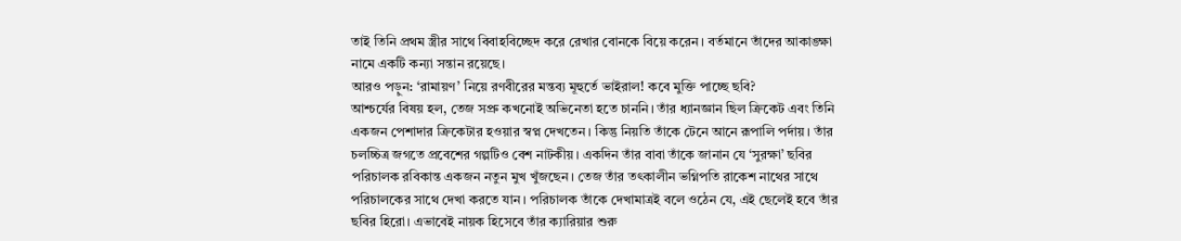তাই তিনি প্রথম স্ত্রীর সাথে বিবাহবিচ্ছেদ করে রেখার বোনকে বিয়ে করেন। বর্তমানে তাঁদের আকাঙ্ক্ষা নামে একটি কন্যা সন্তান রয়েছে।
আরও পড়ুন: ‘রামায়ণ’ নিয়ে রণবীরের মন্তব্য মূহুর্তে ভাইরাল! কবে মুক্তি পাচ্ছে ছবি?
আশ্চর্যের বিষয় হল, তেজ সপ্রু কখনোই অভিনেতা হতে চাননি। তাঁর ধ্যানজ্ঞান ছিল ক্রিকেট এবং তিনি একজন পেশাদার ক্রিকেটার হওয়ার স্বপ্ন দেখতেন। কিন্তু নিয়তি তাঁকে টেনে আনে রূপালি পর্দায়। তাঁর চলচ্চিত্র জগতে প্রবেশের গল্পটিও বেশ নাটকীয়। একদিন তাঁর বাবা তাঁকে জানান যে ‘সুরক্ষা’ ছবির পরিচালক রবিকান্ত একজন নতুন মুখ খুঁজছেন। তেজ তাঁর তৎকালীন ভগ্নিপতি রাকেশ নাথের সাথে পরিচালকের সাথে দেখা করতে যান। পরিচালক তাঁকে দেখামাত্রই বলে ওঠেন যে, এই ছেলেই হবে তাঁর ছবির হিরো। এভাবেই নায়ক হিসেবে তাঁর ক্যারিয়ার শুরু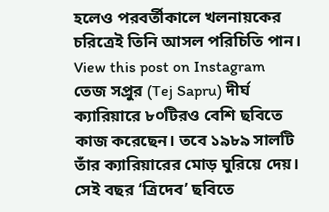হলেও পরবর্তীকালে খলনায়কের চরিত্রেই তিনি আসল পরিচিতি পান।
View this post on Instagram
তেজ সপ্রুর (Tej Sapru) দীর্ঘ ক্যারিয়ারে ৮০টিরও বেশি ছবিতে কাজ করেছেন। তবে ১৯৮৯ সালটি তাঁর ক্যারিয়ারের মোড় ঘুরিয়ে দেয়। সেই বছর ‘ত্রিদেব’ ছবিতে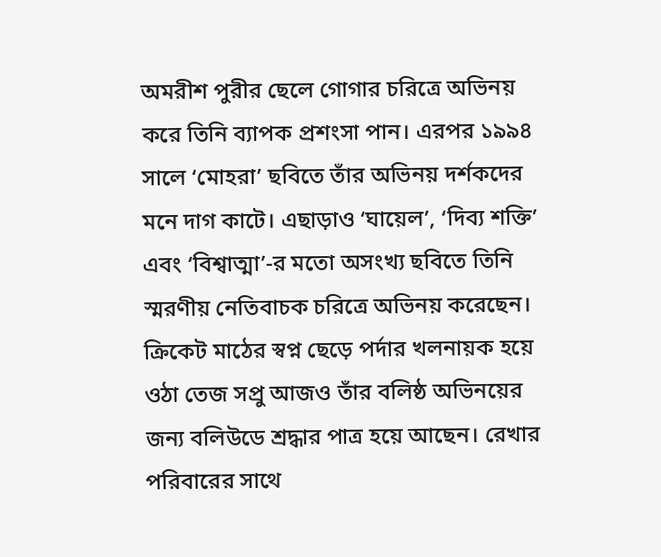অমরীশ পুরীর ছেলে গোগার চরিত্রে অভিনয় করে তিনি ব্যাপক প্রশংসা পান। এরপর ১৯৯৪ সালে ‘মোহরা’ ছবিতে তাঁর অভিনয় দর্শকদের মনে দাগ কাটে। এছাড়াও ‘ঘায়েল’, ‘দিব্য শক্তি’ এবং ‘বিশ্বাত্মা’-র মতো অসংখ্য ছবিতে তিনি স্মরণীয় নেতিবাচক চরিত্রে অভিনয় করেছেন। ক্রিকেট মাঠের স্বপ্ন ছেড়ে পর্দার খলনায়ক হয়ে ওঠা তেজ সপ্রু আজও তাঁর বলিষ্ঠ অভিনয়ের জন্য বলিউডে শ্রদ্ধার পাত্র হয়ে আছেন। রেখার পরিবারের সাথে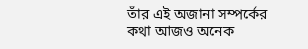তাঁর এই অজানা সম্পর্কের কথা আজও অনেক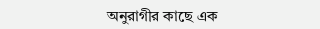অনুরাগীর কাছে এক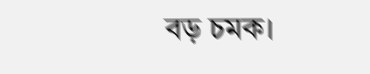বড় চমক।